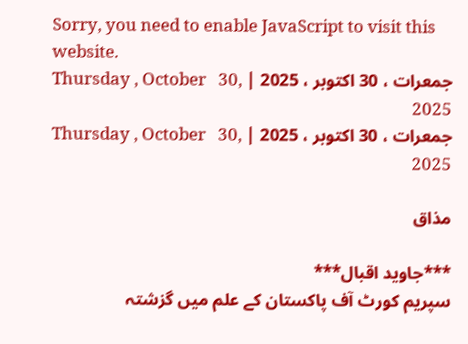Sorry, you need to enable JavaScript to visit this website.
جمعرات ، 30 اکتوبر ، 2025 | Thursday , October   30, 2025
جمعرات ، 30 اکتوبر ، 2025 | Thursday , October   30, 2025

مذاق

***جاوید اقبال***
سپریم کورٹ آف پاکستان کے علم میں گزشتہ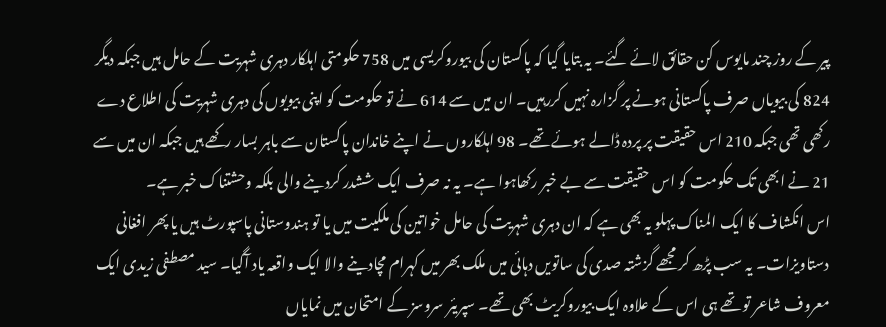پیر کے روز چند مایوس کن حقائق لائے گئے۔ یہ بتایا گیا کہ پاکستان کی بیوروکریسی میں 758 حکومتی اہلکار دہری شہریت کے حامل ہیں جبکہ دیگر 824 کی بیویاں صرف پاکستانی ہونے پر گزارہ نہیں کررہیں۔ ان میں سے 614 نے تو حکومت کو اپنی بیویوں کی دہری شہریت کی اطلاع دے رکھی تھی جبکہ 210 اس حقیقت پر پردہ ڈالے ہوئے تھے۔ 98 اہلکاروں نے اپنے خاندان پاکستان سے باہر بسار رکھے ہیں جبکہ ان میں سے 21 نے ابھی تک حکومت کو اس حقیقت سے بے خبر رکھاہوا ہے۔ یہ نہ صرف ایک ششدر کردینے والی بلکہ وحشتناک خبر ہے۔
اس انکشاف کا ایک المناک پہلو یہ بھی ہے کہ ان دہری شہریت کی حامل خواتین کی ملکیت میں یا تو ہندوستانی پاسپورٹ ہیں یا پھر افغانی دستاویزات۔ یہ سب پڑھ کر مجھے گزشتہ صدی کی ساتویں دہائی میں ملک بھر میں کہرام مچادینے والا ایک واقعہ یاد آگیا۔ سید مصطفی زیدی ایک معروف شاعر تو تھے ہی اس کے علاوہ ایک بیوروکریٹ بھی تھے۔ سپریئر سروسز کے امتحان میں نمایاں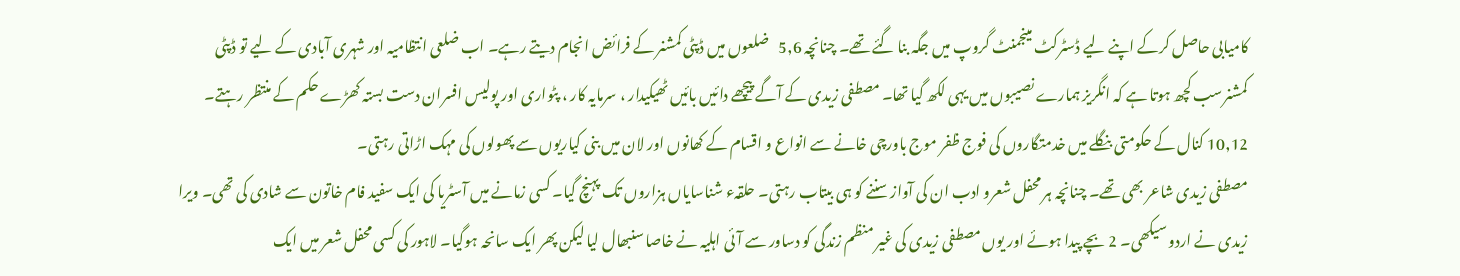کامیابی حاصل کرکے اپنے لیے ڈسٹرکٹ مینجمنٹ گروپ میں جگہ بنا گئے تھے۔ چنانچہ 5,6   ضلعوں میں ڈپٹی کمشنر کے فرائض انجام دیتے رہے۔ اب ضلعی انتظامیہ اور شہری آبادی کے لیے تو ڈپٹی کمشنرسب کچھ ہوتا ہے کہ انگریز ہمارے نصیبوں میں یہی لکھ گیا تھا۔ مصطفی زیدی کے آگے پیچھے دائیں بائیں ٹھیکیدار ، سرمایہ کار ، پٹواری اور پولیس افسران دست بستہ کھڑے حکم کے منتظر رہتے۔ 10,12 کنال کے حکومتی بنگلے میں خدمتگاروں کی فوج ظفر موج باورچی خانے سے انواع و اقسام کے کھانوں اور لان میں بنی کیاریوں سے پھولوں کی مہک اڑاتی رہتی۔
مصطفی زیدی شاعر بھی تھے۔ چنانچہ ہر محفل شعرو ادب ان کی آواز سننے کو ہی بیتاب رہتی۔ حلقہء شناسایاں ہزاروں تک پہنچ گیا۔ کسی زمانے میں آسٹریا کی ایک سفید فام خاتون سے شادی کی تھی۔ ویرا زیدی نے اردو سیکھی۔ 2 بچے پیدا ہوئے اور یوں مصطفی زیدی کی غیر منظم زندگی کو دساور سے آئی اہلیہ نے خاصا سنبھال لیا لیکن پھر ایک سانحہ ہوگیا۔ لاہور کی کسی محفل شعر میں ایک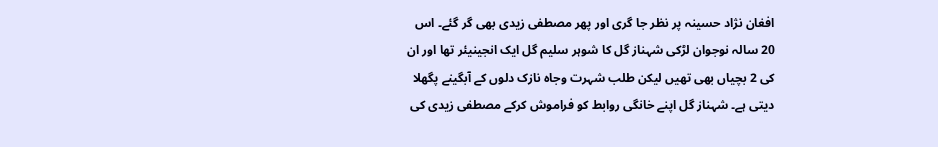افغان نژاد حسینہ پر نظر جا گری اور پھر مصطفی زیدی بھی گر گئے۔ اس 20 سالہ نوجوان لڑکی شہناز گل کا شوہر سلیم گل ایک انجینیئر تھا اور ان کی 2 بچیاں بھی تھیں لیکن طلب شہرت وجاہ نازک دلوں کے آبگینے پگھلا دیتی ہے۔ شہناز گل اپنے خانگی روابط کو فراموش کرکے مصطفی زیدی کی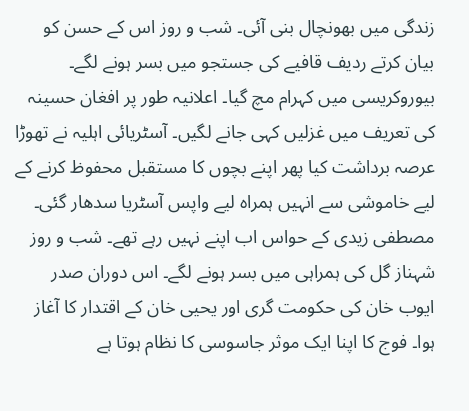زندگی میں بھونچال بنی آئی۔ شب و روز اس کے حسن کو بیان کرتے ردیف قافیے کی جستجو میں بسر ہونے لگے۔ بیوروکریسی میں کہرام مچ گیا۔ اعلانیہ طور پر افغان حسینہ کی تعریف میں غزلیں کہی جانے لگیں۔ آسٹریائی اہلیہ نے تھوڑا عرصہ برداشت کیا پھر اپنے بچوں کا مستقبل محفوظ کرنے کے لیے خاموشی سے انہیں ہمراہ لیے واپس آسٹریا سدھار گئی۔
مصطفی زیدی کے حواس اب اپنے نہیں رہے تھے۔ شب و روز شہناز گل کی ہمراہی میں بسر ہونے لگے۔ اس دوران صدر ایوب خان کی حکومت گری اور یحیی خان کے اقتدار کا آغاز ہوا۔ فوج کا اپنا ایک موثر جاسوسی کا نظام ہوتا ہے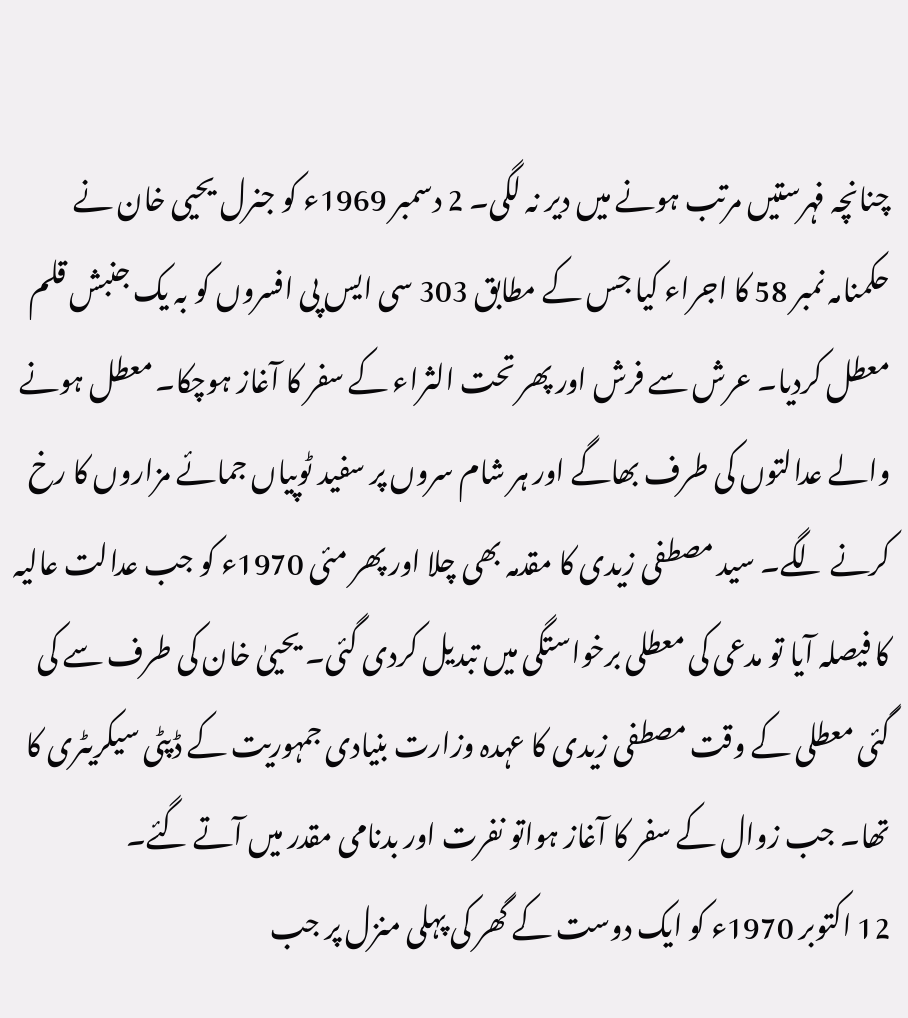چنانچہ فہرستیں مرتب ہونے میں دیر نہ لگی۔ 2 دسمبر 1969ء کو جنرل یحیی خان نے حکمنامہ نمبر 58 کا اجراء کیا جس کے مطابق 303 سی ایس پی افسروں کو بہ یک جنبش قلم معطل کردیا۔ عرش سے فرش اور پھر تحت الثراء کے سفر کا آغاز ہوچکا۔ معطل ہونے والے عدالتوں کی طرف بھاگے اور ہر شام سروں پر سفید ٹوپیاں جمائے مزاروں کا رخ کرنے لگے۔ سید مصطفی زیدی کا مقدمہ بھی چلا اور پھر مئی 1970ء کو جب عدالت عالیہ کا فیصلہ آیا تو مدعی کی معطلی برخواستگی میں تبدیل کردی گئی۔ یحییٰ خان کی طرف سے کی گئی معطلی کے وقت مصطفی زیدی کا عہدہ وزارت بنیادی جمہوریت کے ڈپٹی سیکریٹری کا تھا۔ جب زوال کے سفر کا آغاز ہواتو نفرت اور بدنامی مقدر میں آتے گئے۔
12 اکتوبر 1970ء کو ایک دوست کے گھر کی پہلی منزل پر جب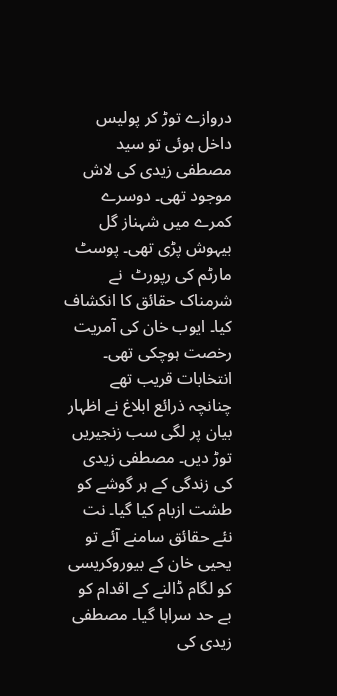دروازے توڑ کر پولیس داخل ہوئی تو سید مصطفی زیدی کی لاش موجود تھی۔ دوسرے کمرے میں شہناز گل بیہوش پڑی تھی۔ پوسٹ مارٹم کی رپورٹ  نے شرمناک حقائق کا انکشاف کیا۔ ایوب خان کی آمریت رخصت ہوچکی تھی۔ انتخابات قریب تھے چنانچہ ذرائع ابلاغ نے اظہار بیان پر لگی سب زنجیریں توڑ دیں۔ مصطفی زیدی کی زندگی کے ہر گوشے کو طشت ازبام کیا گیا۔ نت نئے حقائق سامنے آئے تو یحیی خان کے بیوروکریسی کو لگام ڈالنے کے اقدام کو بے حد سراہا گیا۔ مصطفی زیدی کی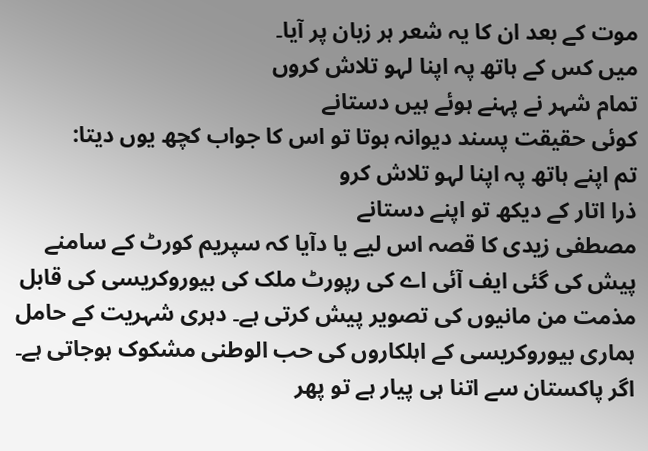موت کے بعد ان کا یہ شعر ہر زبان پر آیا۔
میں کس کے ہاتھ پہ اپنا لہو تلاش کروں
تمام شہر نے پہنے ہوئے ہیں دستانے
کوئی حقیقت پسند دیوانہ ہوتا تو اس کا جواب کچھ یوں دیتا:
تم اپنے ہاتھ پہ اپنا لہو تلاش کرو
ذرا اتار کے دیکھ تو اپنے دستانے
مصطفی زیدی کا قصہ اس لیے یا دآیا کہ سپریم کورٹ کے سامنے پیش کی گئی ایف آئی اے کی رپورٹ ملک کی بیوروکریسی کی قابل مذمت من مانیوں کی تصویر پیش کرتی ہے۔ دہری شہریت کے حامل ہماری بیوروکریسی کے اہلکاروں کی حب الوطنی مشکوک ہوجاتی ہے۔
اگر پاکستان سے اتنا ہی پیار ہے تو پھر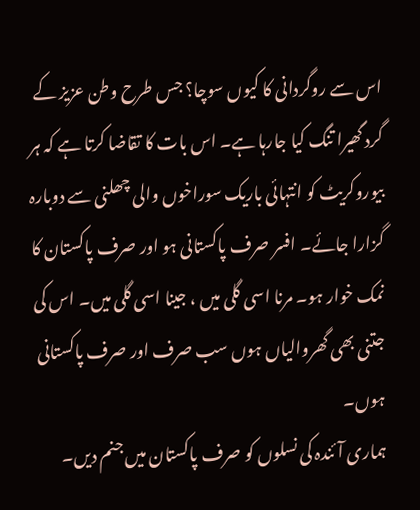اس سے روگردانی کا کیوں سوچا؟ جس طرح وطن عزیز کے گرد گھیرا تنگ کیا جارہا ہے۔ اس بات کا تقاضا کرتا ہے کہ ہر بیوروکریٹ کو انتہائی باریک سوراخوں والی چھلنی سے دوبارہ گزارا جائے۔ افسر صرف پاکستانی ہو اور صرف پاکستان کا نمک خوار ہو۔ مرنا اسی گلی میں ، جینا اسی گلی میں۔ اس کی جتنی بھی گھروالیاں ہوں سب صرف اور صرف پاکستانی ہوں۔
ہماری آئندہ کی نسلوں کو صرف پاکستان میں جنم دیں۔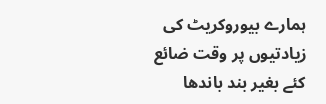ہمارے بیوروکریٹ کی زیادتیوں پر وقت ضائع کئے بغیر بند باندھا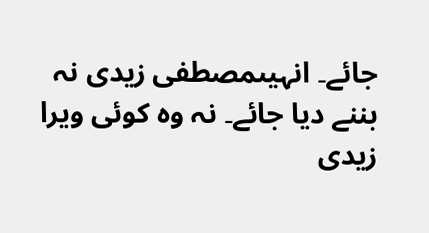جائے۔ انہیںمصطفی زیدی نہ بننے دیا جائے۔ نہ وہ کوئی ویرا زیدی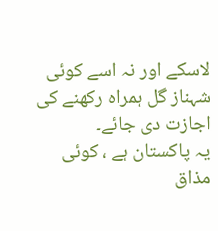لاسکے اور نہ اسے کوئی شہناز گل ہمراہ رکھنے کی اجازت دی جائے۔
یہ پاکستان ہے ، کوئی مذاق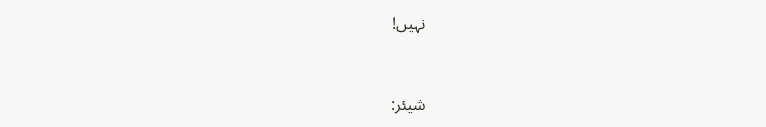نہیں!


شیئر: